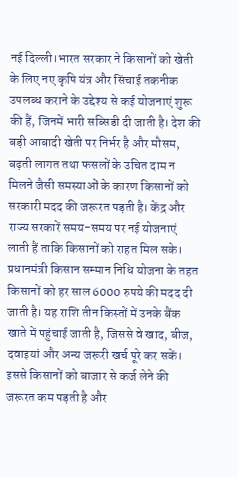नई दिल्ली।भारत सरकार ने किसानों को खेती के लिए नए कृषि यंत्र और सिंचाई तकनीक उपलब्ध कराने के उद्देश्य से कई योजनाएं शुरू की हैं, जिनमें भारी सब्सिडी दी जाती है। देश की बड़ी आबादी खेती पर निर्भर है और मौसम, बढ़ती लागत तथा फसलों के उचित दाम न मिलने जैसी समस्याओं के कारण किसानों को सरकारी मदद की जरूरत पड़ती है। केंद्र और राज्य सरकारें समय-समय पर नई योजनाएं लाती हैं ताकि किसानों को राहत मिल सके।
प्रधानमंत्री किसान सम्मान निधि योजना के तहत किसानों को हर साल 6000 रुपये की मदद दी जाती है। यह राशि तीन किस्तों में उनके बैंक खाते में पहुंचाई जाती है, जिससे वे खाद, बीज, दवाइयां और अन्य जरूरी खर्च पूरे कर सकें। इससे किसानों को बाजार से कर्ज लेने की जरूरत कम पड़ती है और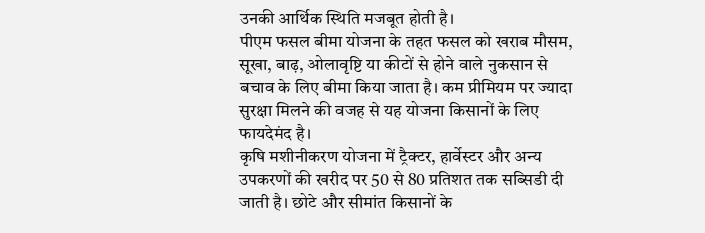उनकी आर्थिक स्थिति मजबूत होती है।
पीएम फसल बीमा योजना के तहत फसल को खराब मौसम, सूखा, बाढ़, ओलावृष्टि या कीटों से होने वाले नुकसान से बचाव के लिए बीमा किया जाता है। कम प्रीमियम पर ज्यादा सुरक्षा मिलने की वजह से यह योजना किसानों के लिए फायदेमंद है।
कृषि मशीनीकरण योजना में ट्रैक्टर, हार्वेस्टर और अन्य उपकरणों की खरीद पर 50 से 80 प्रतिशत तक सब्सिडी दी जाती है। छोटे और सीमांत किसानों के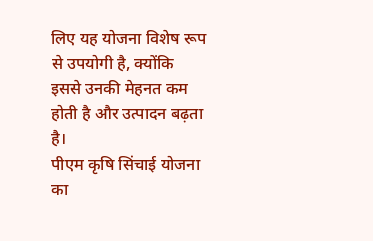लिए यह योजना विशेष रूप से उपयोगी है, क्योंकि इससे उनकी मेहनत कम होती है और उत्पादन बढ़ता है।
पीएम कृषि सिंचाई योजना का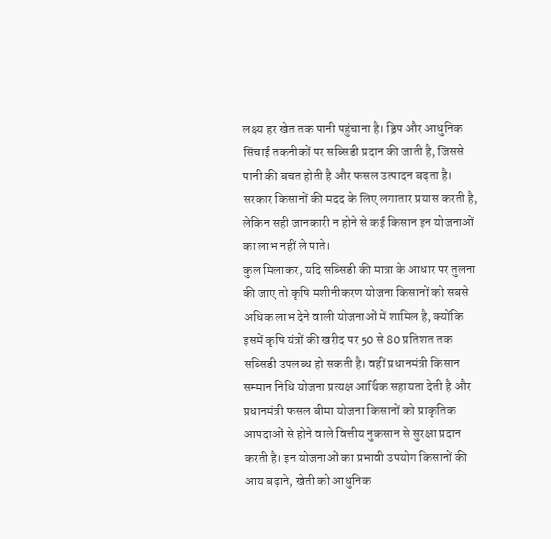लक्ष्य हर खेत तक पानी पहुंचाना है। ड्रिप और आधुनिक सिंचाई तकनीकों पर सब्सिडी प्रदान की जाती है, जिससे पानी की बचत होती है और फसल उत्पादन बढ़ता है। सरकार किसानों की मदद के लिए लगातार प्रयास करती है, लेकिन सही जानकारी न होने से कई किसान इन योजनाओं का लाभ नहीं ले पाते।
कुल मिलाकर, यदि सब्सिडी की मात्रा के आधार पर तुलना की जाए तो कृषि मशीनीकरण योजना किसानों को सबसे अधिक लाभ देने वाली योजनाओं में शामिल है, क्योंकि इसमें कृषि यंत्रों की खरीद पर 50 से 80 प्रतिशत तक सब्सिडी उपलब्ध हो सकती है। वहीं प्रधानमंत्री किसान सम्मान निधि योजना प्रत्यक्ष आर्थिक सहायता देती है और प्रधानमंत्री फसल बीमा योजना किसानों को प्राकृतिक आपदाओं से होने वाले वित्तीय नुकसान से सुरक्षा प्रदान करती है। इन योजनाओं का प्रभावी उपयोग किसानों की आय बढ़ाने, खेती को आधुनिक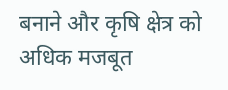बनाने और कृषि क्षेत्र को अधिक मजबूत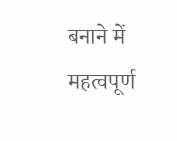बनाने में महत्वपूर्ण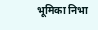भूमिका निभा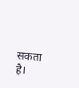सकता है।